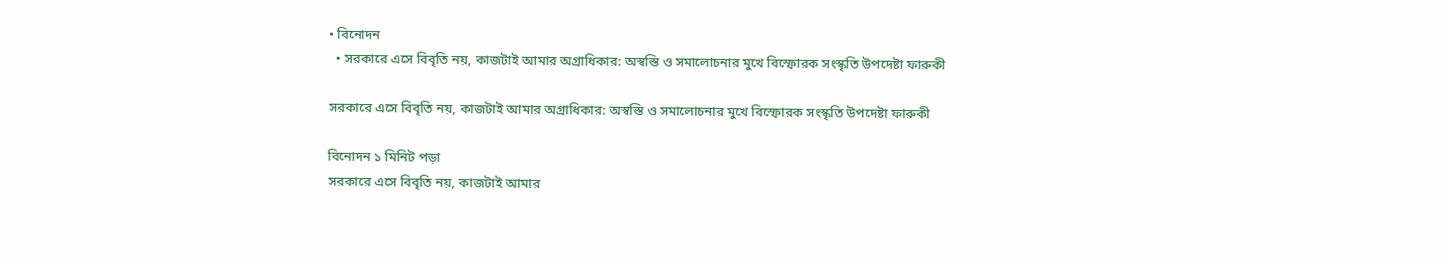• বিনোদন
  • সরকারে এসে বিবৃতি নয়, কাজটাই আমার অগ্রাধিকার: অস্বস্তি ও সমালোচনার মুখে বিস্ফোরক সংস্কৃতি উপদেষ্টা ফারুকী

সরকারে এসে বিবৃতি নয়, কাজটাই আমার অগ্রাধিকার: অস্বস্তি ও সমালোচনার মুখে বিস্ফোরক সংস্কৃতি উপদেষ্টা ফারুকী

বিনোদন ১ মিনিট পড়া
সরকারে এসে বিবৃতি নয়, কাজটাই আমার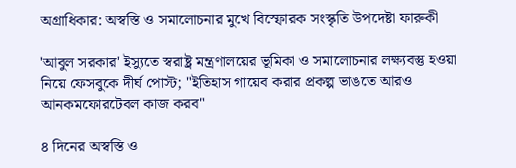অগ্রাধিকার: অস্বস্তি ও সমালোচনার মুখে বিস্ফোরক সংস্কৃতি উপদেষ্টা ফারুকী

'আবুল সরকার' ইস্যুতে স্বরাষ্ট্র মন্ত্রণালয়ের ভূমিকা ও সমালোচনার লক্ষ্যবস্তু হওয়া নিয়ে ফেসবুকে দীর্ঘ পোস্ট; "ইতিহাস গায়েব করার প্রকল্প ভাঙতে আরও আনকমফোরটেবল কাজ করব"

৪ দিনের অস্বস্তি ও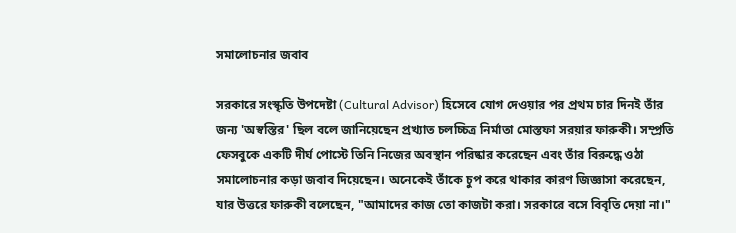সমালোচনার জবাব

সরকারে সংস্কৃতি উপদেষ্টা (Cultural Advisor) হিসেবে যোগ দেওয়ার পর প্রথম চার দিনই তাঁর জন্য 'অস্বস্তির' ছিল বলে জানিয়েছেন প্রখ্যাত চলচ্চিত্র নির্মাতা মোস্তফা সরয়ার ফারুকী। সম্প্রতি ফেসবুকে একটি দীর্ঘ পোস্টে তিনি নিজের অবস্থান পরিষ্কার করেছেন এবং তাঁর বিরুদ্ধে ওঠা সমালোচনার কড়া জবাব দিয়েছেন। অনেকেই তাঁকে চুপ করে থাকার কারণ জিজ্ঞাসা করেছেন, যার উত্তরে ফারুকী বলেছেন, "আমাদের কাজ তো কাজটা করা। সরকারে বসে বিবৃতি দেয়া না।"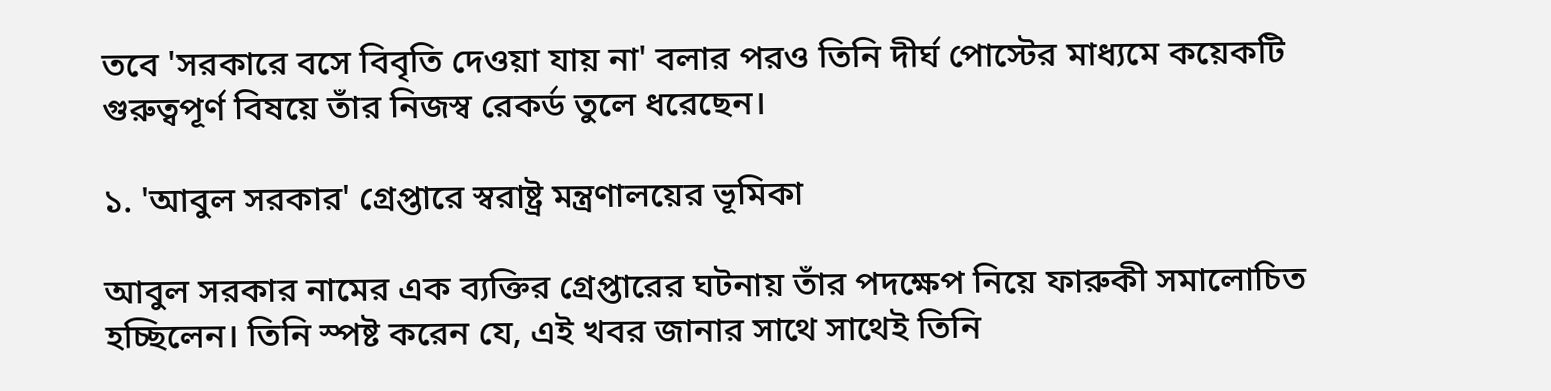তবে 'সরকারে বসে বিবৃতি দেওয়া যায় না' বলার পরও তিনি দীর্ঘ পোস্টের মাধ্যমে কয়েকটি গুরুত্বপূর্ণ বিষয়ে তাঁর নিজস্ব রেকর্ড তুলে ধরেছেন।

১. 'আবুল সরকার' গ্রেপ্তারে স্বরাষ্ট্র মন্ত্রণালয়ের ভূমিকা

আবুল সরকার নামের এক ব্যক্তির গ্রেপ্তারের ঘটনায় তাঁর পদক্ষেপ নিয়ে ফারুকী সমালোচিত হচ্ছিলেন। তিনি স্পষ্ট করেন যে, এই খবর জানার সাথে সাথেই তিনি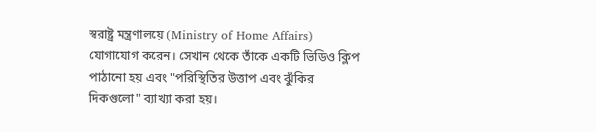স্বরাষ্ট্র মন্ত্রণালয়ে (Ministry of Home Affairs) যোগাযোগ করেন। সেখান থেকে তাঁকে একটি ভিডিও ক্লিপ পাঠানো হয় এবং "পরিস্থিতির উত্তাপ এবং ঝুঁকির দিকগুলো" ব্যাখ্যা করা হয়।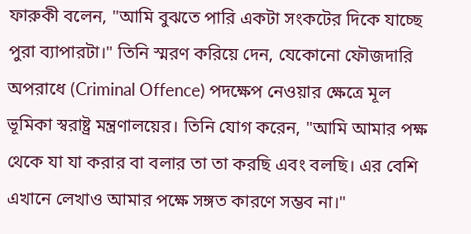ফারুকী বলেন, "আমি বুঝতে পারি একটা সংকটের দিকে যাচ্ছে পুরা ব্যাপারটা।" তিনি স্মরণ করিয়ে দেন, যেকোনো ফৌজদারি অপরাধে (Criminal Offence) পদক্ষেপ নেওয়ার ক্ষেত্রে মূল ভূমিকা স্বরাষ্ট্র মন্ত্রণালয়ের। তিনি যোগ করেন, "আমি আমার পক্ষ থেকে যা যা করার বা বলার তা তা করছি এবং বলছি। এর বেশি এখানে লেখাও আমার পক্ষে সঙ্গত কারণে সম্ভব না।"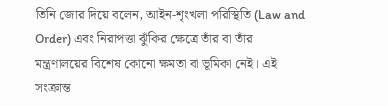তিনি জোর দিয়ে বলেন, আইন-শৃংখলা পরিস্থিতি (Law and Order) এবং নিরাপত্তা ঝুঁকির ক্ষেত্রে তাঁর বা তাঁর মন্ত্রণালয়ের বিশেষ কোনো ক্ষমতা বা ভূমিকা নেই। এই সংক্রান্ত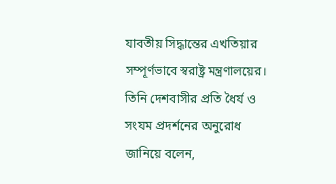যাবতীয় সিদ্ধান্তের এখতিয়ার সম্পূর্ণভাবে স্বরাষ্ট্র মন্ত্রণালয়ের। তিনি দেশবাসীর প্রতি ধৈর্য ও সংযম প্রদর্শনের অনুরোধ জানিয়ে বলেন,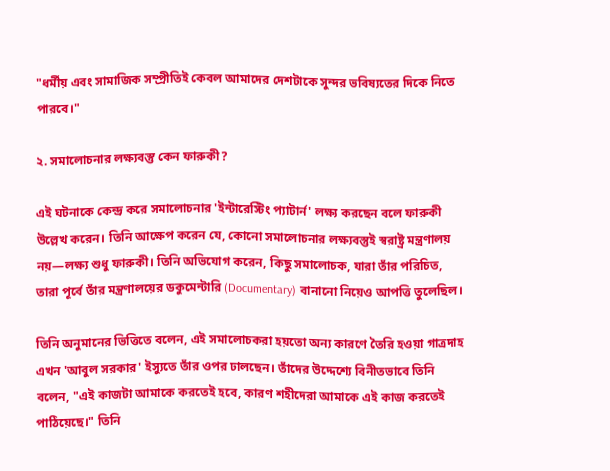"ধর্মীয় এবং সামাজিক সম্প্রীতিই কেবল আমাদের দেশটাকে সুন্দর ভবিষ্যতের দিকে নিতে পারবে।"

২. সমালোচনার লক্ষ্যবস্তু কেন ফারুকী?

এই ঘটনাকে কেন্দ্র করে সমালোচনার 'ইন্টারেস্টিং প্যাটার্ন' লক্ষ্য করছেন বলে ফারুকী উল্লেখ করেন। তিনি আক্ষেপ করেন যে, কোনো সমালোচনার লক্ষ্যবস্তুই স্বরাষ্ট্র মন্ত্রণালয় নয়—লক্ষ্য শুধু ফারুকী। তিনি অভিযোগ করেন, কিছু সমালোচক, যারা তাঁর পরিচিত, তারা পূর্বে তাঁর মন্ত্রণালয়ের ডকুমেন্টারি (Documentary) বানানো নিয়েও আপত্তি তুলেছিল।

তিনি অনুমানের ভিত্তিতে বলেন, এই সমালোচকরা হয়তো অন্য কারণে তৈরি হওয়া গাত্রদাহ এখন 'আবুল সরকার' ইস্যুতে তাঁর ওপর ঢালছেন। তাঁদের উদ্দেশ্যে বিনীতভাবে তিনি বলেন, "এই কাজটা আমাকে করতেই হবে, কারণ শহীদেরা আমাকে এই কাজ করতেই পাঠিয়েছে।" তিনি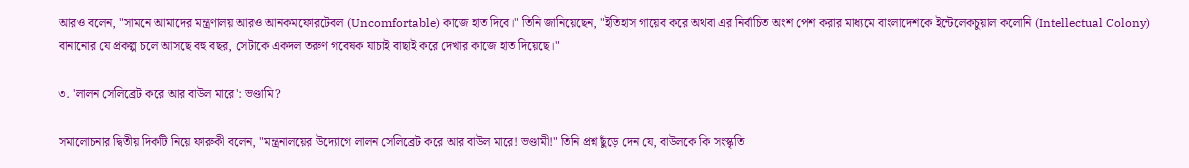আরও বলেন, "সামনে আমাদের মন্ত্রণালয় আরও আনকমফোরটেবল (Uncomfortable) কাজে হাত দিবে।" তিনি জানিয়েছেন, "ইতিহাস গায়েব করে অথবা এর নির্বাচিত অংশ পেশ করার মাধ্যমে বাংলাদেশকে ইন্টেলেকচুয়াল কলোনি (Intellectual Colony) বানানোর যে প্রকল্প চলে আসছে বহু বছর, সেটাকে একদল তরুণ গবেষক যাচাই বাছাই করে দেখার কাজে হাত দিয়েছে।"

৩. 'লালন সেলিব্রেট করে আর বাউল মারে': ভণ্ডামি?

সমালোচনার দ্বিতীয় দিকটি নিয়ে ফারুকী বলেন, "মন্ত্রনালয়ের উদ্যোগে লালন সেলিব্রেট করে আর বাউল মারে! ভণ্ডামী!" তিনি প্রশ্ন ছুঁড়ে দেন যে, বাউলকে কি সংস্কৃতি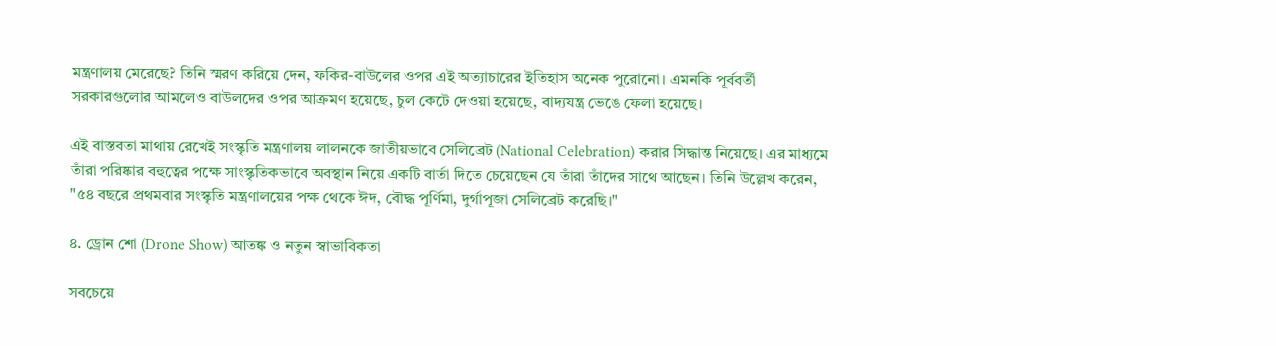মন্ত্রণালয় মেরেছে? তিনি স্মরণ করিয়ে দেন, ফকির-বাউলের ওপর এই অত্যাচারের ইতিহাস অনেক পুরোনো। এমনকি পূর্ববর্তী সরকারগুলোর আমলেও বাউলদের ওপর আক্রমণ হয়েছে, চুল কেটে দেওয়া হয়েছে, বাদ্যযন্ত্র ভেঙে ফেলা হয়েছে।

এই বাস্তবতা মাথায় রেখেই সংস্কৃতি মন্ত্রণালয় লালনকে জাতীয়ভাবে সেলিব্রেট (National Celebration) করার সিদ্ধান্ত নিয়েছে। এর মাধ্যমে তাঁরা পরিষ্কার বহুত্বের পক্ষে সাংস্কৃতিকভাবে অবস্থান নিয়ে একটি বার্তা দিতে চেয়েছেন যে তাঁরা তাঁদের সাথে আছেন। তিনি উল্লেখ করেন, "৫৪ বছরে প্রথমবার সংস্কৃতি মন্ত্রণালয়ের পক্ষ থেকে ঈদ, বৌদ্ধ পূর্ণিমা, দুর্গাপূজা সেলিব্রেট করেছি।"

৪. ড্রোন শো (Drone Show) আতঙ্ক ও নতুন স্বাভাবিকতা

সবচেয়ে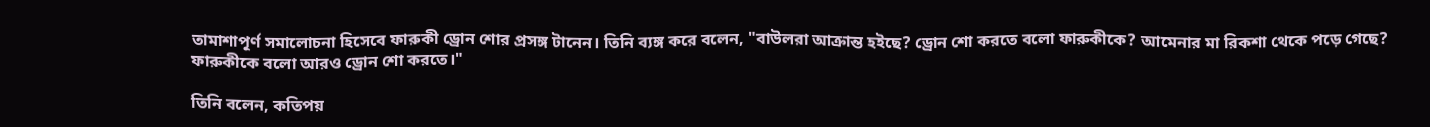তামাশাপূর্ণ সমালোচনা হিসেবে ফারুকী ড্রোন শোর প্রসঙ্গ টানেন। তিনি ব্যঙ্গ করে বলেন, "বাউলরা আক্রান্ত হইছে? ড্রোন শো করতে বলো ফারুকীকে? আমেনার মা রিকশা থেকে পড়ে গেছে? ফারুকীকে বলো আরও ড্রোন শো করতে।"

তিনি বলেন, কতিপয়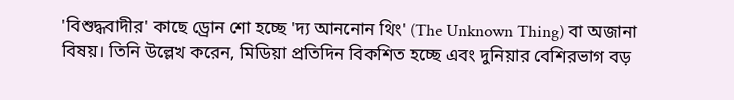'বিশুদ্ধবাদীর' কাছে ড্রোন শো হচ্ছে 'দ্য আননোন থিং' (The Unknown Thing) বা অজানা বিষয়। তিনি উল্লেখ করেন, মিডিয়া প্রতিদিন বিকশিত হচ্ছে এবং দুনিয়ার বেশিরভাগ বড়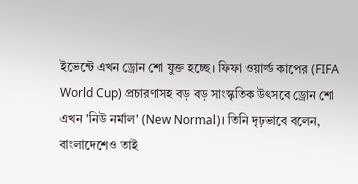ইভেন্টে এখন ড্রোন শো যুক্ত হচ্ছে। ফিফা ওয়ার্ল্ড কাপের (FIFA World Cup) প্রচারণাসহ বড় বড় সাংস্কৃতিক উৎসবে ড্রোন শো এখন 'নিউ নর্মাল' (New Normal)। তিনি দৃঢ়ভাবে বলেন, বাংলাদেশেও তাই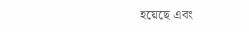হয়েছে এবং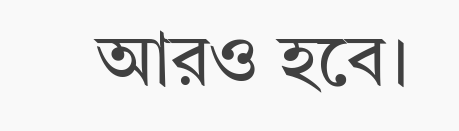আরও হবে।